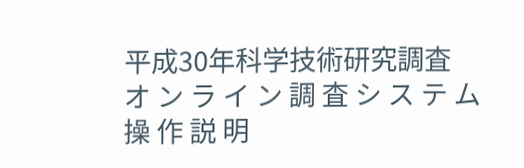平成30年科学技術研究調査
オ ン ラ イ ン 調 査 シ ス テ ム
操 作 説 明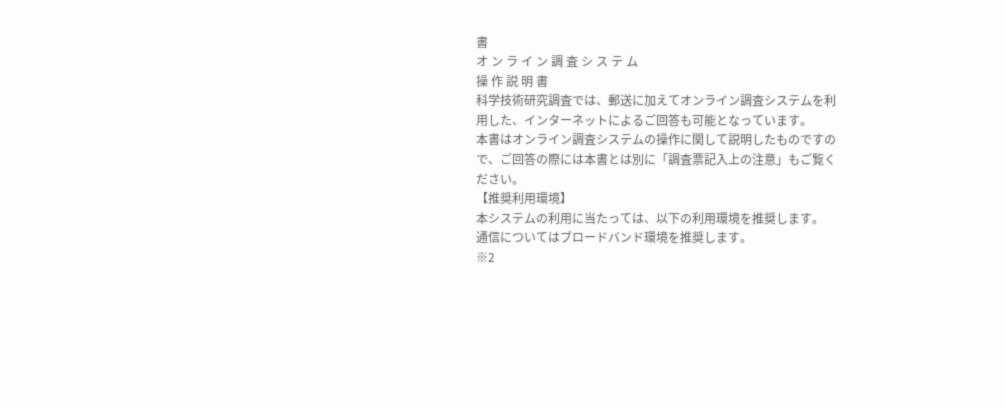書
オ ン ラ イ ン 調 査 シ ス テ ム
操 作 説 明 書
科学技術研究調査では、郵送に加えてオンライン調査システムを利
用した、インターネットによるご回答も可能となっています。
本書はオンライン調査システムの操作に関して説明したものですの
で、ご回答の際には本書とは別に「調査票記入上の注意」もご覧く
ださい。
【推奨利用環境】
本システムの利用に当たっては、以下の利用環境を推奨します。
通信についてはブロードバンド環境を推奨します。
※2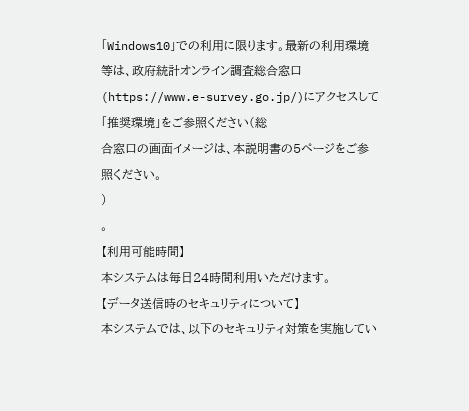「Windows10」での利用に限ります。最新の利用環境等は、政府統計オンライン調査総合窓口
(https://www.e-survey.go.jp/)にアクセスして「推奨環境」をご参照ください(総
合窓口の画面イメージは、本説明書の5ページをご参照ください。
)
。
【利用可能時間】
本システムは毎日24時間利用いただけます。
【データ送信時のセキュリティについて】
本システムでは、以下のセキュリティ対策を実施してい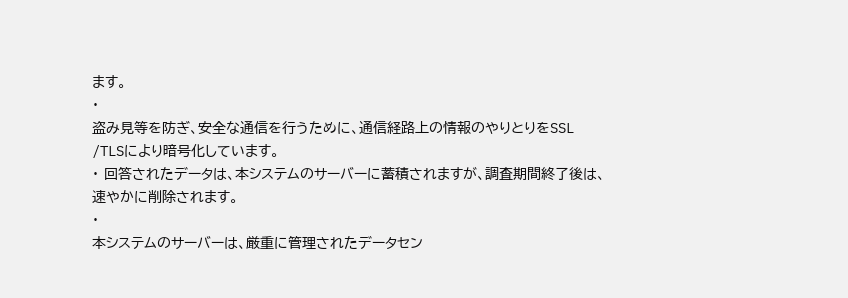ます。
・
盗み見等を防ぎ、安全な通信を行うために、通信経路上の情報のやりとりをSSL
/TLSにより暗号化しています。
・ 回答されたデータは、本システムのサーバーに蓄積されますが、調査期間終了後は、
速やかに削除されます。
・
本システムのサーバーは、厳重に管理されたデータセン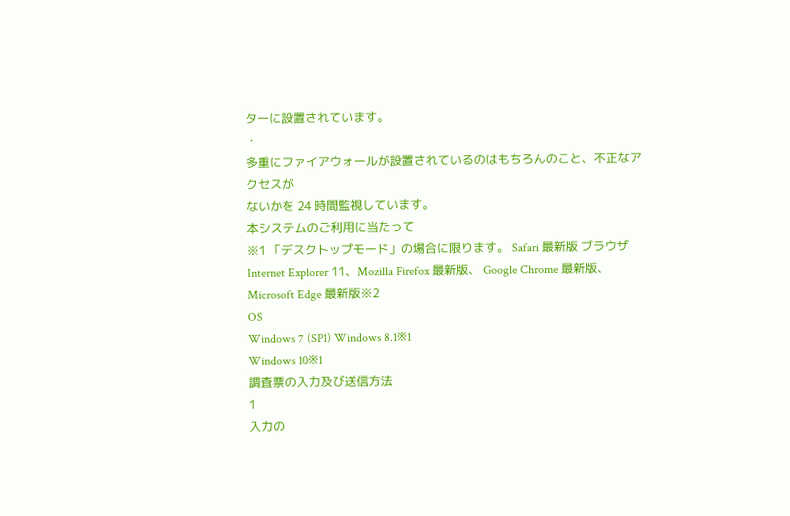ターに設置されています。
・
多重にファイアウォールが設置されているのはもちろんのこと、不正なアクセスが
ないかを 24 時間監視しています。
本システムのご利用に当たって
※1 「デスクトップモード」の場合に限ります。 Safari 最新版 ブラウザInternet Explorer 11、Mozilla Firefox 最新版、 Google Chrome 最新版、Microsoft Edge 最新版※2
OS
Windows 7 (SP1) Windows 8.1※1
Windows 10※1
調査票の入力及び送信方法
1
入力の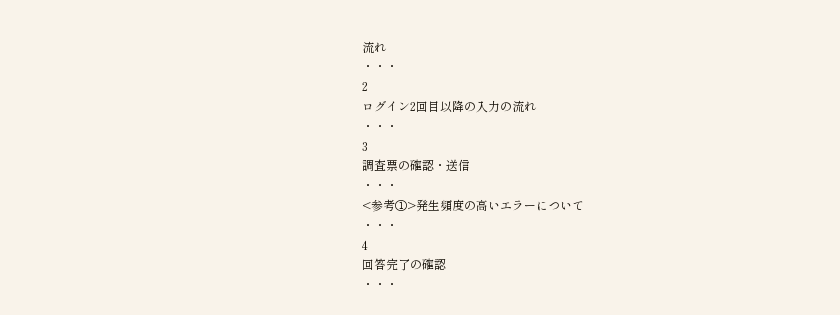流れ
・・・
2
ログイン2回目以降の入力の流れ
・・・
3
調査票の確認・送信
・・・
<参考①>発生頻度の高いエラーについて
・・・
4
回答完了の確認
・・・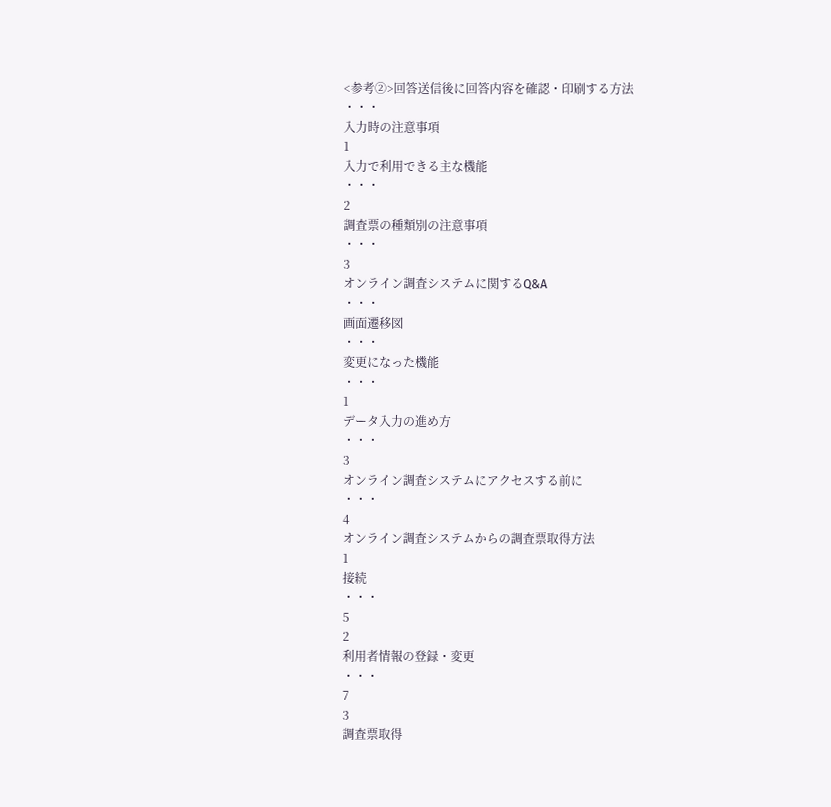<参考②>回答送信後に回答内容を確認・印刷する方法
・・・
入力時の注意事項
1
入力で利用できる主な機能
・・・
2
調査票の種類別の注意事項
・・・
3
オンライン調査システムに関するQ&A
・・・
画面遷移図
・・・
変更になった機能
・・・
1
データ入力の進め方
・・・
3
オンライン調査システムにアクセスする前に
・・・
4
オンライン調査システムからの調査票取得方法
1
接続
・・・
5
2
利用者情報の登録・変更
・・・
7
3
調査票取得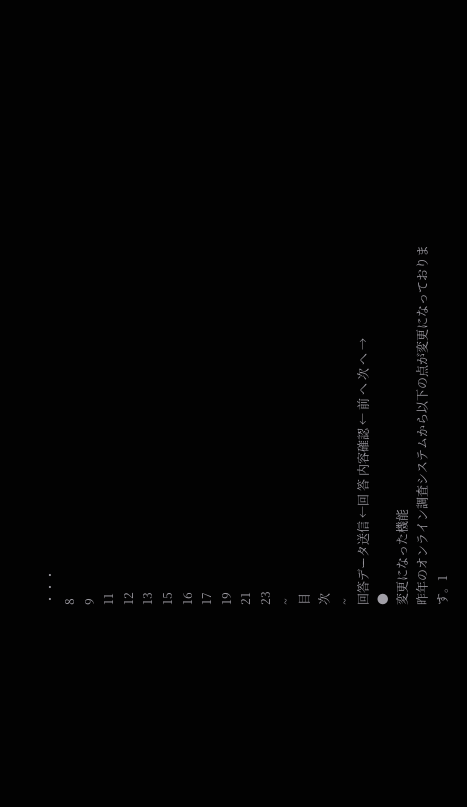・・・
8
9
11
12
13
15
16
17
19
21
23
~
目
次
~
回答データ送信 ←回 答 内容確認 ← 前 へ 次 へ →
●
変更になった機能
昨年のオンライン調査システムから以下の点が変更になっております。1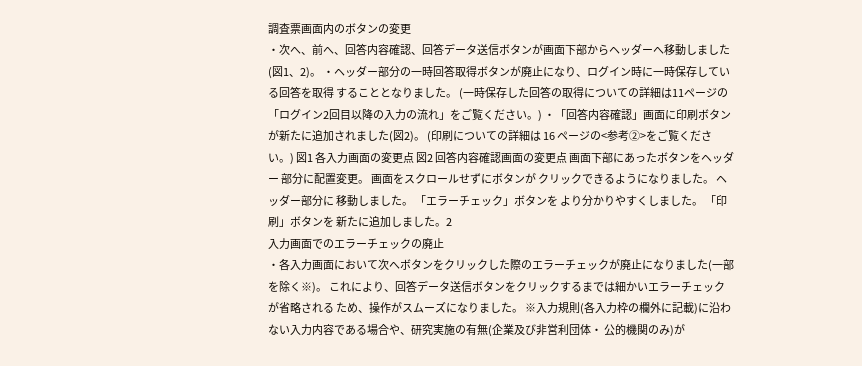調査票画面内のボタンの変更
・次へ、前へ、回答内容確認、回答データ送信ボタンが画面下部からヘッダーへ移動しました (図1、2)。 ・ヘッダー部分の一時回答取得ボタンが廃止になり、ログイン時に一時保存している回答を取得 することとなりました。 (一時保存した回答の取得についての詳細は11ページの「ログイン2回目以降の入力の流れ」をご覧ください。) ・「回答内容確認」画面に印刷ボタンが新たに追加されました(図2)。 (印刷についての詳細は 16 ページの<参考②>をご覧ください。) 図1 各入力画面の変更点 図2 回答内容確認画面の変更点 画面下部にあったボタンをヘッダー 部分に配置変更。 画面をスクロールせずにボタンが クリックできるようになりました。 ヘッダー部分に 移動しました。 「エラーチェック」ボタンを より分かりやすくしました。 「印刷」ボタンを 新たに追加しました。2
入力画面でのエラーチェックの廃止
・各入力画面において次へボタンをクリックした際のエラーチェックが廃止になりました(一部 を除く※)。 これにより、回答データ送信ボタンをクリックするまでは細かいエラーチェックが省略される ため、操作がスムーズになりました。 ※入力規則(各入力枠の欄外に記載)に沿わない入力内容である場合や、研究実施の有無(企業及び非営利団体・ 公的機関のみ)が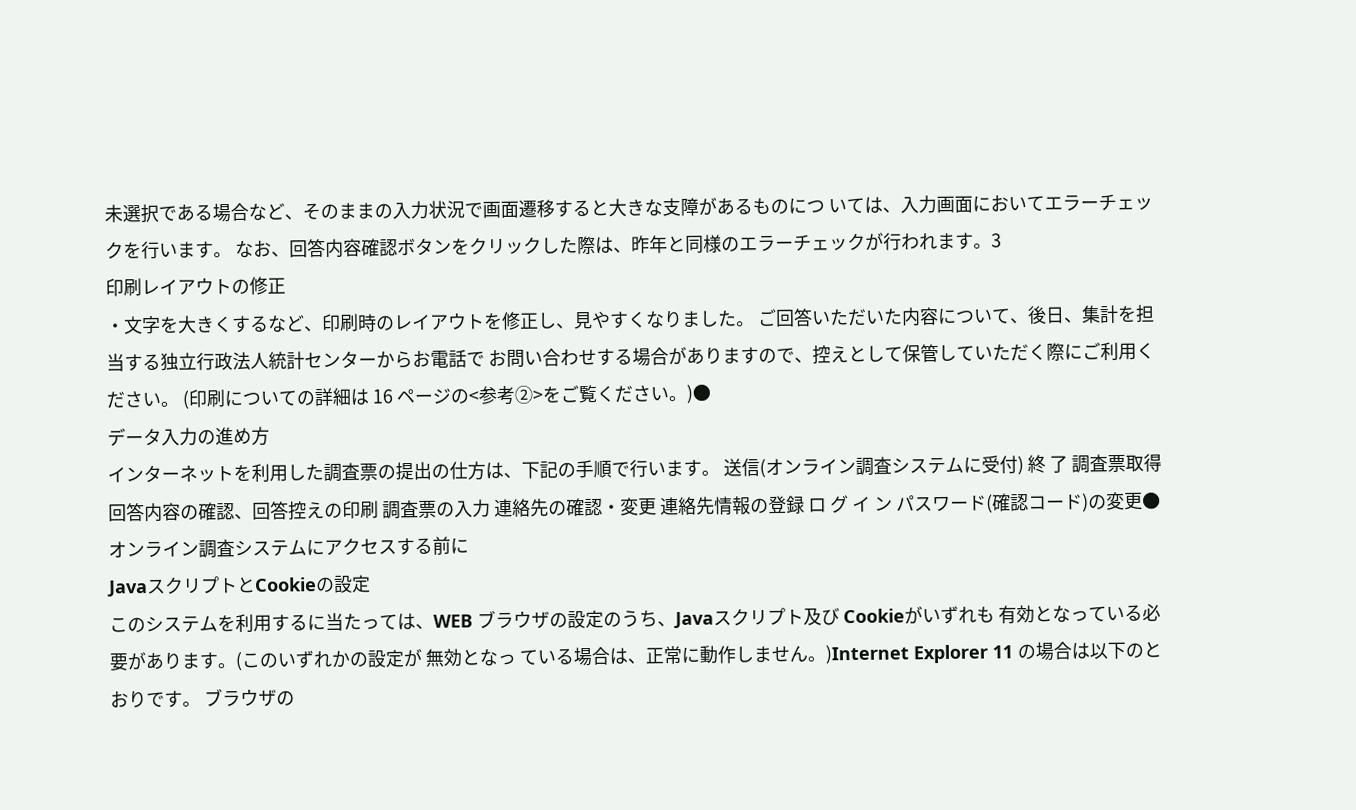未選択である場合など、そのままの入力状況で画面遷移すると大きな支障があるものにつ いては、入力画面においてエラーチェックを行います。 なお、回答内容確認ボタンをクリックした際は、昨年と同様のエラーチェックが行われます。3
印刷レイアウトの修正
・文字を大きくするなど、印刷時のレイアウトを修正し、見やすくなりました。 ご回答いただいた内容について、後日、集計を担当する独立行政法人統計センターからお電話で お問い合わせする場合がありますので、控えとして保管していただく際にご利用ください。 (印刷についての詳細は 16 ページの<参考②>をご覧ください。)●
データ入力の進め方
インターネットを利用した調査票の提出の仕方は、下記の手順で行います。 送信(オンライン調査システムに受付) 終 了 調査票取得 回答内容の確認、回答控えの印刷 調査票の入力 連絡先の確認・変更 連絡先情報の登録 ロ グ イ ン パスワード(確認コード)の変更●
オンライン調査システムにアクセスする前に
JavaスクリプトとCookieの設定
このシステムを利用するに当たっては、WEB ブラウザの設定のうち、Javaスクリプト及び Cookieがいずれも 有効となっている必要があります。(このいずれかの設定が 無効となっ ている場合は、正常に動作しません。)Internet Explorer 11 の場合は以下のとおりです。 ブラウザの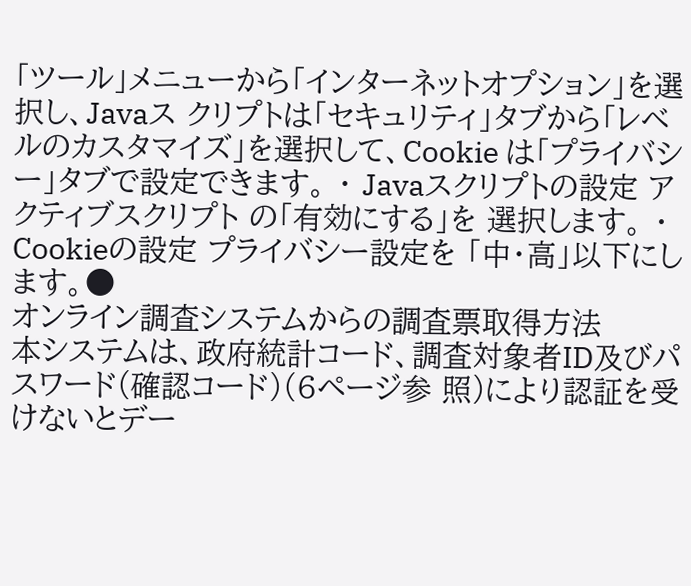「ツール」メニューから「インターネットオプション」を選択し、Javaス クリプトは「セキュリティ」タブから「レベルのカスタマイズ」を選択して、Cookie は「プライバシー」タブで設定できます。 ・ Javaスクリプトの設定 アクティブスクリプト の「有効にする」を 選択します。 ・ Cookieの設定 プライバシー設定を 「中・高」以下にします。●
オンライン調査システムからの調査票取得方法
本システムは、政府統計コード、調査対象者ID及びパスワード(確認コード)(6ページ参 照)により認証を受けないとデー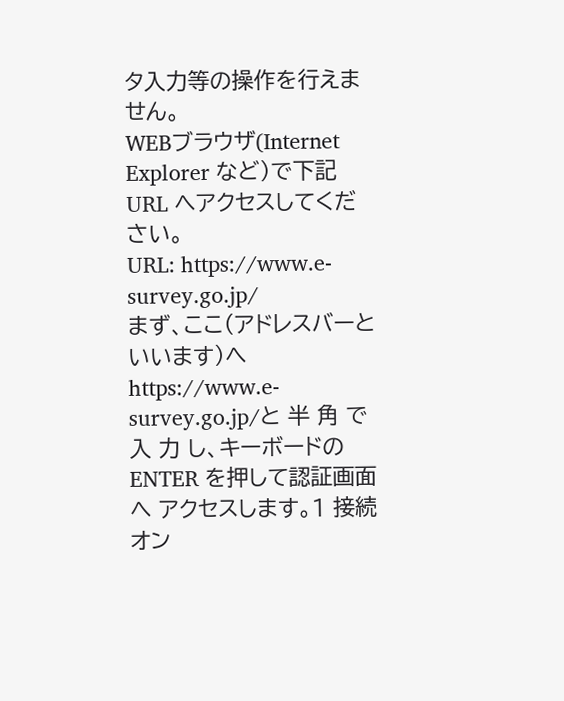タ入力等の操作を行えません。
WEBブラウザ(Internet Explorer など)で下記 URL へアクセスしてください。
URL: https://www.e-survey.go.jp/
まず、ここ(アドレスバーといいます)へ https://www.e-survey.go.jp/と 半 角 で 入 力 し、キーボードの ENTER を押して認証画面へ アクセスします。1 接続
オン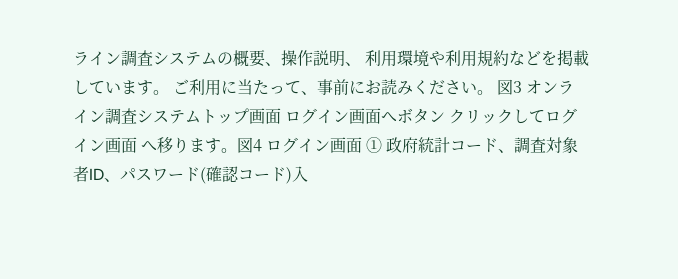ライン調査システムの概要、操作説明、 利用環境や利用規約などを掲載しています。 ご利用に当たって、事前にお読みください。 図3 オンライン調査システムトップ画面 ログイン画面へボタン クリックしてログイン画面 へ移ります。図4 ログイン画面 ① 政府統計コード、調査対象者ID、パスワード(確認コード)入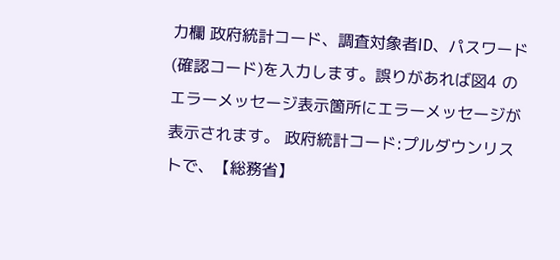力欄 政府統計コード、調査対象者ID、パスワード(確認コード)を入力します。誤りがあれば図4 のエラーメッセージ表示箇所にエラーメッセージが表示されます。 政府統計コード:プルダウンリストで、【総務省】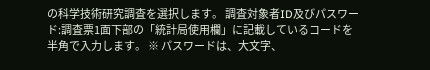の科学技術研究調査を選択します。 調査対象者ID及びパスワード:調査票1面下部の「統計局使用欄」に記載しているコードを 半角で入力します。 ※ パスワードは、大文字、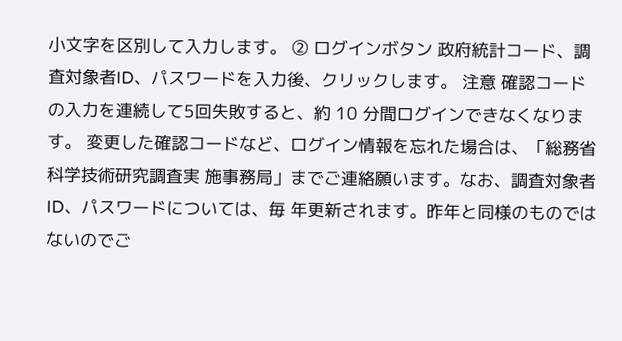小文字を区別して入力します。 ② ログインボタン 政府統計コード、調査対象者ID、パスワードを入力後、クリックします。 注意 確認コードの入力を連続して5回失敗すると、約 10 分間ログインできなくなります。 変更した確認コードなど、ログイン情報を忘れた場合は、「総務省科学技術研究調査実 施事務局」までご連絡願います。なお、調査対象者ID、パスワードについては、毎 年更新されます。昨年と同様のものではないのでご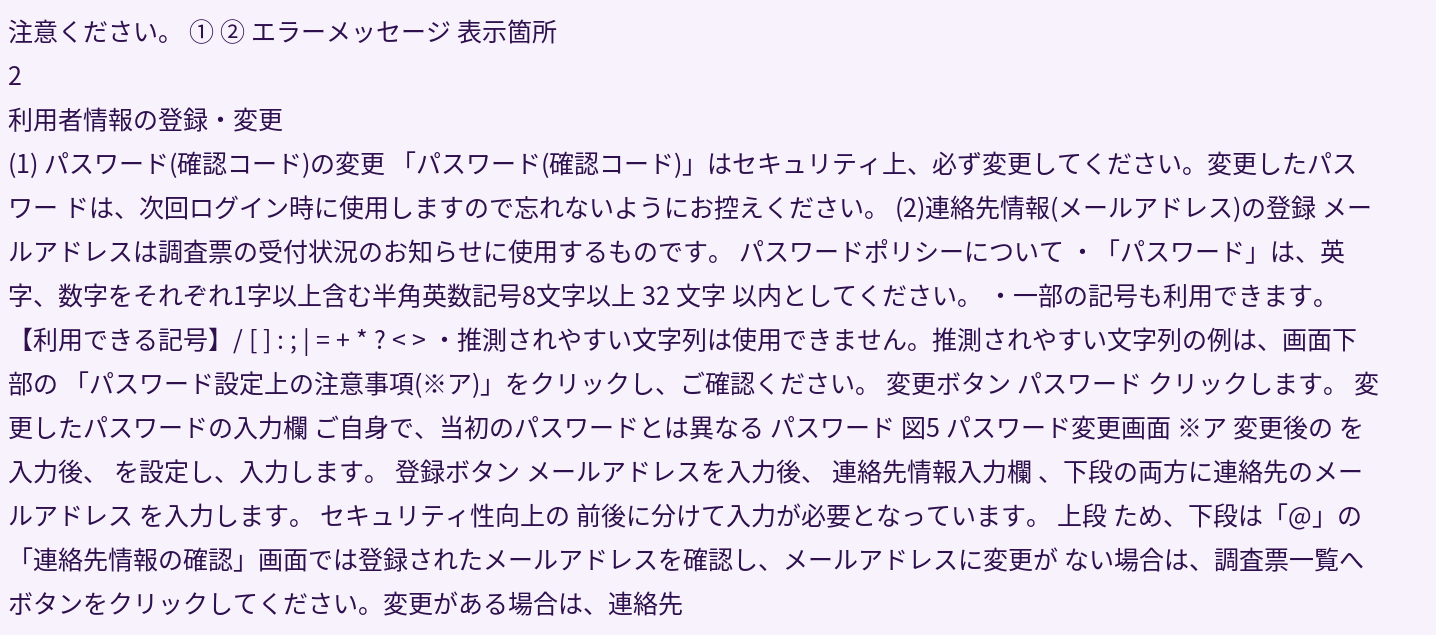注意ください。 ① ② エラーメッセージ 表示箇所
2
利用者情報の登録・変更
(1) パスワード(確認コード)の変更 「パスワード(確認コード)」はセキュリティ上、必ず変更してください。変更したパスワー ドは、次回ログイン時に使用しますので忘れないようにお控えください。 (2)連絡先情報(メールアドレス)の登録 メールアドレスは調査票の受付状況のお知らせに使用するものです。 パスワードポリシーについて ・「パスワード」は、英字、数字をそれぞれ1字以上含む半角英数記号8文字以上 32 文字 以内としてください。 ・一部の記号も利用できます。【利用できる記号】/ [ ] : ; | = + * ? < > ・推測されやすい文字列は使用できません。推測されやすい文字列の例は、画面下部の 「パスワード設定上の注意事項(※ア)」をクリックし、ご確認ください。 変更ボタン パスワード クリックします。 変更したパスワードの入力欄 ご自身で、当初のパスワードとは異なる パスワード 図5 パスワード変更画面 ※ア 変更後の を入力後、 を設定し、入力します。 登録ボタン メールアドレスを入力後、 連絡先情報入力欄 、下段の両方に連絡先のメールアドレス を入力します。 セキュリティ性向上の 前後に分けて入力が必要となっています。 上段 ため、下段は「@」の「連絡先情報の確認」画面では登録されたメールアドレスを確認し、メールアドレスに変更が ない場合は、調査票一覧へボタンをクリックしてください。変更がある場合は、連絡先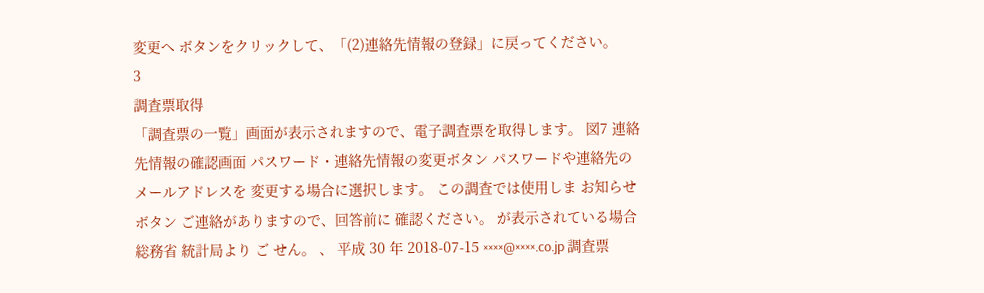変更へ ボタンをクリックして、「(2)連絡先情報の登録」に戻ってください。
3
調査票取得
「調査票の一覧」画面が表示されますので、電子調査票を取得します。 図7 連絡先情報の確認画面 パスワード・連絡先情報の変更ボタン パスワードや連絡先のメールアドレスを 変更する場合に選択します。 この調査では使用しま お知らせボタン ご連絡がありますので、回答前に 確認ください。 が表示されている場合 総務省 統計局より ご せん。 、 平成 30 年 2018-07-15 ××××@××××.co.jp 調査票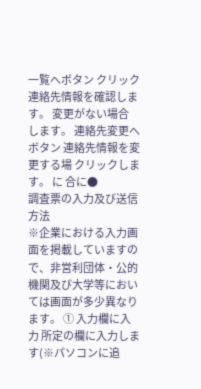一覧へボタン クリック 連絡先情報を確認します。 変更がない場合 します。 連絡先変更へボタン 連絡先情報を変更する場 クリックします。 に 合に●
調査票の入力及び送信方法
※企業における入力画面を掲載していますので、非営利団体・公的機関及び大学等においては画面が多少異なります。 ① 入力欄に入力 所定の欄に入力します(※パソコンに追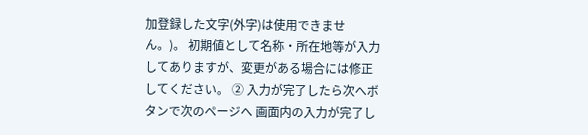加登録した文字(外字)は使用できません。)。 初期値として名称・所在地等が入力してありますが、変更がある場合には修正してください。 ② 入力が完了したら次へボタンで次のページへ 画面内の入力が完了し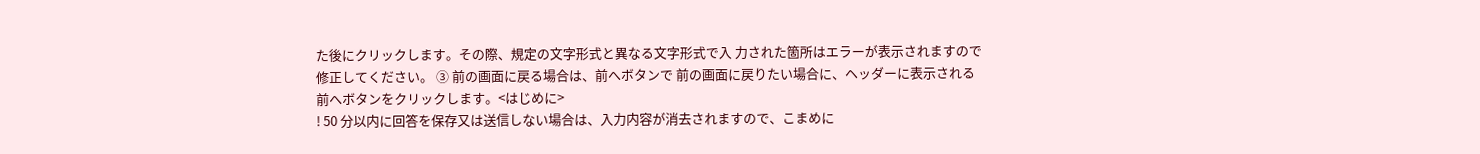た後にクリックします。その際、規定の文字形式と異なる文字形式で入 力された箇所はエラーが表示されますので修正してください。 ③ 前の画面に戻る場合は、前へボタンで 前の画面に戻りたい場合に、ヘッダーに表示される前へボタンをクリックします。<はじめに>
! 50 分以内に回答を保存又は送信しない場合は、入力内容が消去されますので、こまめに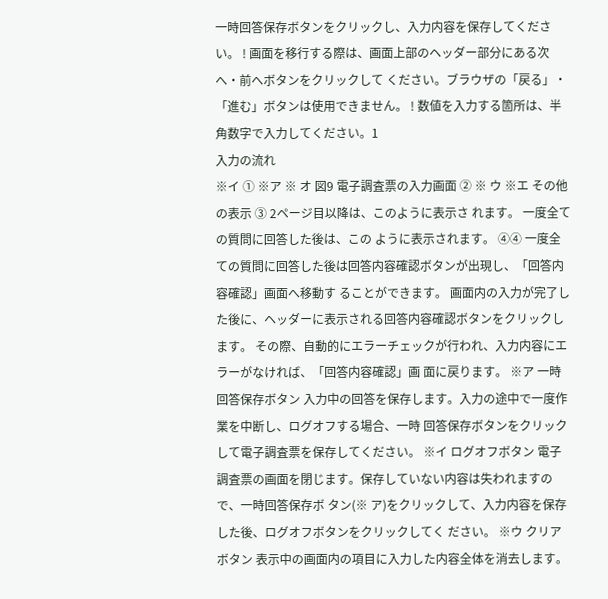一時回答保存ボタンをクリックし、入力内容を保存してください。 ! 画面を移行する際は、画面上部のヘッダー部分にある次へ・前へボタンをクリックして ください。ブラウザの「戻る」・「進む」ボタンは使用できません。 ! 数値を入力する箇所は、半角数字で入力してください。1
入力の流れ
※イ ① ※ア ※ オ 図9 電子調査票の入力画面 ② ※ ウ ※エ その他の表示 ③ 2ページ目以降は、このように表示さ れます。 一度全ての質問に回答した後は、この ように表示されます。 ④④ 一度全ての質問に回答した後は回答内容確認ボタンが出現し、「回答内容確認」画面へ移動す ることができます。 画面内の入力が完了した後に、ヘッダーに表示される回答内容確認ボタンをクリックします。 その際、自動的にエラーチェックが行われ、入力内容にエラーがなければ、「回答内容確認」画 面に戻ります。 ※ア 一時回答保存ボタン 入力中の回答を保存します。入力の途中で一度作業を中断し、ログオフする場合、一時 回答保存ボタンをクリックして電子調査票を保存してください。 ※イ ログオフボタン 電子調査票の画面を閉じます。保存していない内容は失われますので、一時回答保存ボ タン(※ ア)をクリックして、入力内容を保存した後、ログオフボタンをクリックしてく ださい。 ※ウ クリアボタン 表示中の画面内の項目に入力した内容全体を消去します。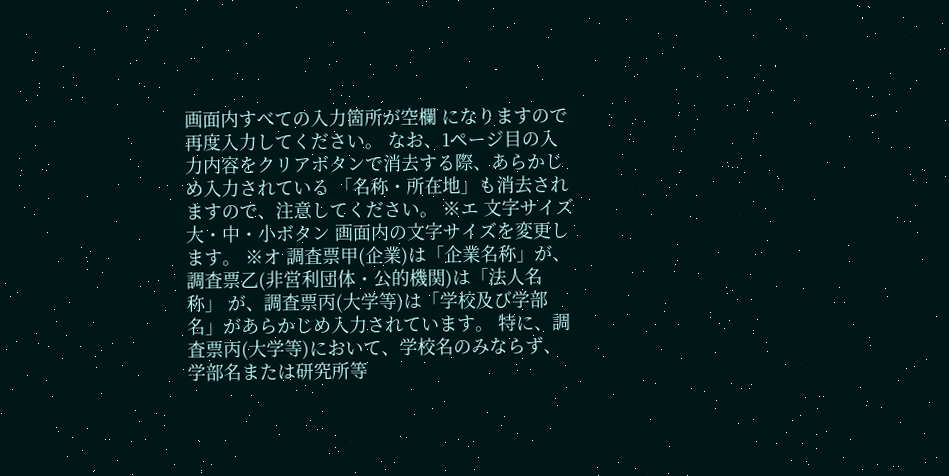画面内すべての入力箇所が空欄 になりますので再度入力してください。 なお、1ページ目の入力内容をクリアボタンで消去する際、あらかじめ入力されている 「名称・所在地」も消去されますので、注意してください。 ※エ 文字サイズ 大・中・小ボタン 画面内の文字サイズを変更します。 ※オ 調査票甲(企業)は「企業名称」が、調査票乙(非営利団体・公的機関)は「法人名称」 が、調査票丙(大学等)は「学校及び学部名」があらかじめ入力されています。 特に、調査票丙(大学等)において、学校名のみならず、学部名または研究所等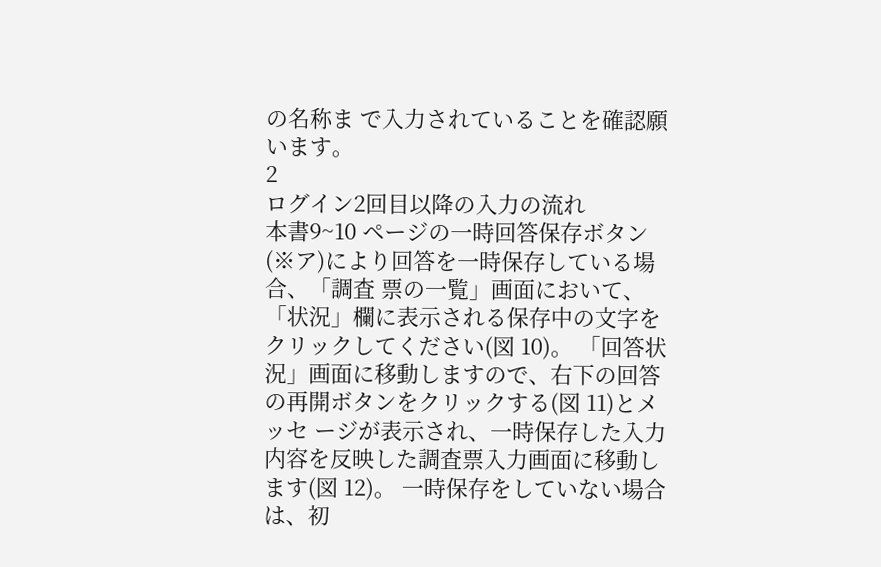の名称ま で入力されていることを確認願います。
2
ログイン2回目以降の入力の流れ
本書9~10 ページの一時回答保存ボタン(※ア)により回答を一時保存している場合、「調査 票の一覧」画面において、「状況」欄に表示される保存中の文字をクリックしてください(図 10)。 「回答状況」画面に移動しますので、右下の回答の再開ボタンをクリックする(図 11)とメッセ ージが表示され、一時保存した入力内容を反映した調査票入力画面に移動します(図 12)。 一時保存をしていない場合は、初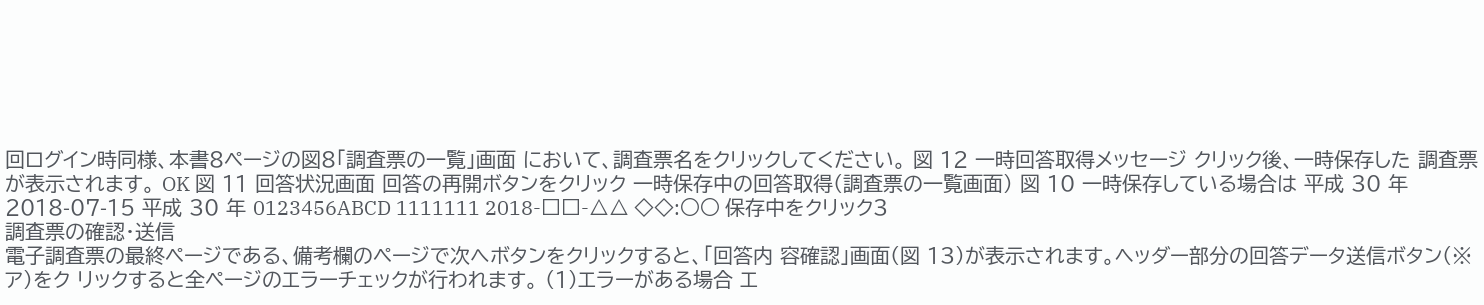回ログイン時同様、本書8ページの図8「調査票の一覧」画面 において、調査票名をクリックしてください。 図 12 一時回答取得メッセージ クリック後、一時保存した 調査票が表示されます。 OK 図 11 回答状況画面 回答の再開ボタンをクリック 一時保存中の回答取得(調査票の一覧画面) 図 10 一時保存している場合は 平成 30 年 2018-07-15 平成 30 年 0123456ABCD 1111111 2018-□□-△△ ◇◇:○○ 保存中をクリック3
調査票の確認・送信
電子調査票の最終ページである、備考欄のページで次へボタンをクリックすると、「回答内 容確認」画面(図 13)が表示されます。ヘッダー部分の回答データ送信ボタン(※ア)をク リックすると全ページのエラーチェックが行われます。 (1)エラーがある場合 エ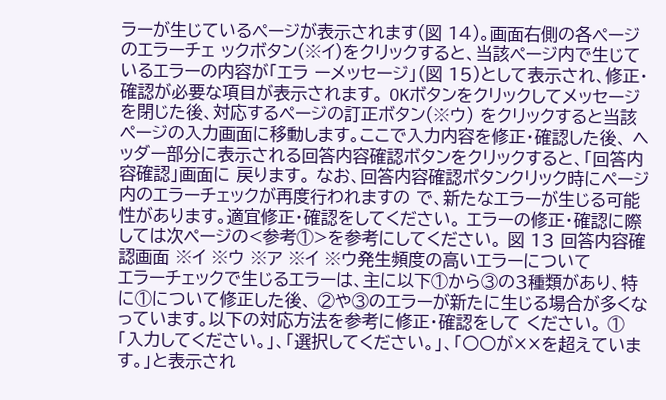ラーが生じているページが表示されます(図 14)。画面右側の各ページのエラーチェ ックボタン(※イ)をクリックすると、当該ページ内で生じているエラーの内容が「エラ ーメッセージ」(図 15)として表示され、修正・確認が必要な項目が表示されます。 OKボタンをクリックしてメッセージを閉じた後、対応するページの訂正ボタン(※ウ) をクリックすると当該ページの入力画面に移動します。ここで入力内容を修正・確認した後、 ヘッダー部分に表示される回答内容確認ボタンをクリックすると、「回答内容確認」画面に 戻ります。 なお、回答内容確認ボタンクリック時にページ内のエラーチェックが再度行われますの で、新たなエラーが生じる可能性があります。適宜修正・確認をしてください。 エラーの修正・確認に際しては次ページの<参考①>を参考にしてください。 図 13 回答内容確認画面 ※イ ※ウ ※ア ※イ ※ウ発生頻度の高いエラーについて
エラーチェックで生じるエラーは、主に以下①から③の3種類があり、特に①について修正した後、 ②や③のエラーが新たに生じる場合が多くなっています。以下の対応方法を参考に修正・確認をして ください。 ①「入力してください。」、「選択してください。」、「○○が××を超えています。」と表示され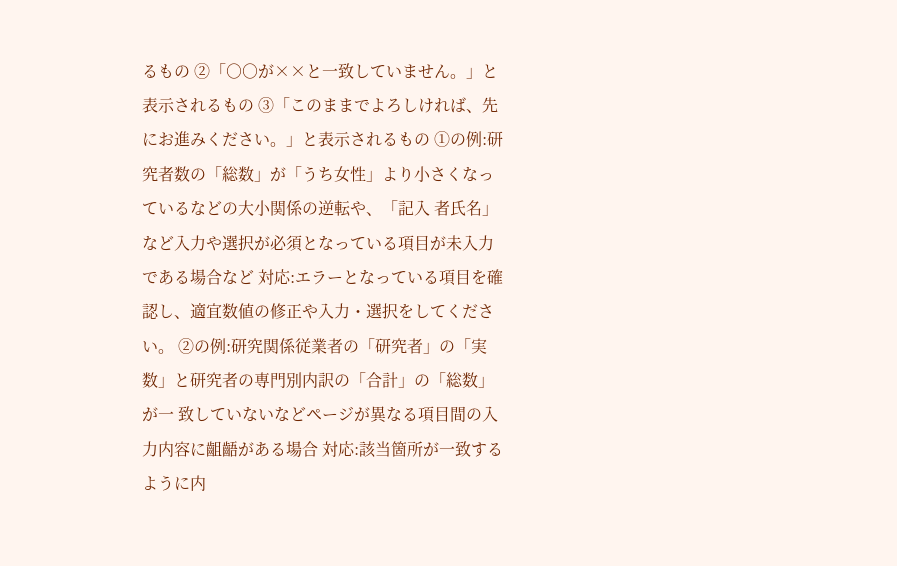るもの ②「○○が××と一致していません。」と表示されるもの ③「このままでよろしければ、先にお進みください。」と表示されるもの ①の例:研究者数の「総数」が「うち女性」より小さくなっているなどの大小関係の逆転や、「記入 者氏名」など入力や選択が必須となっている項目が未入力である場合など 対応:エラーとなっている項目を確認し、適宜数値の修正や入力・選択をしてください。 ②の例:研究関係従業者の「研究者」の「実数」と研究者の専門別内訳の「合計」の「総数」が一 致していないなどページが異なる項目間の入力内容に齟齬がある場合 対応:該当箇所が一致するように内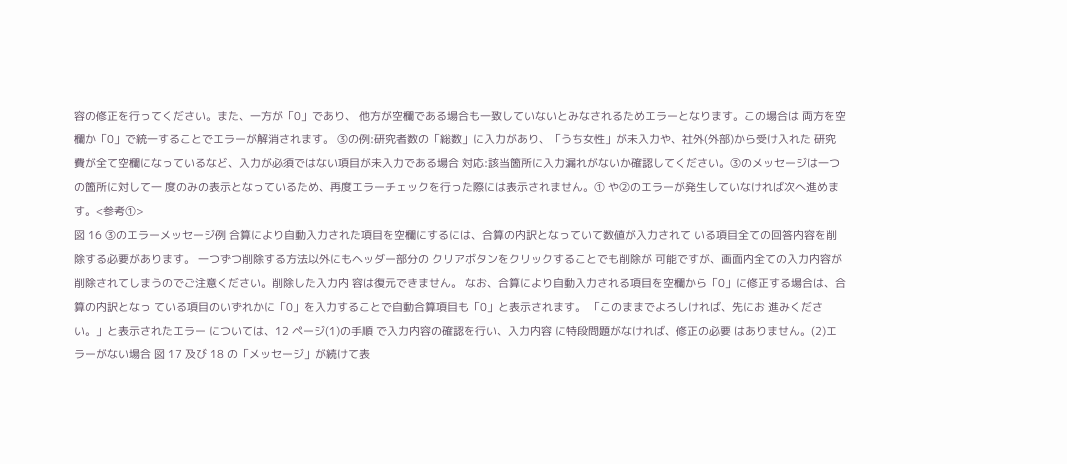容の修正を行ってください。また、一方が「0」であり、 他方が空欄である場合も一致していないとみなされるためエラーとなります。この場合は 両方を空欄か「0」で統一することでエラーが解消されます。 ③の例:研究者数の「総数」に入力があり、「うち女性」が未入力や、社外(外部)から受け入れた 研究費が全て空欄になっているなど、入力が必須ではない項目が未入力である場合 対応:該当箇所に入力漏れがないか確認してください。③のメッセージは一つの箇所に対して一 度のみの表示となっているため、再度エラーチェックを行った際には表示されません。① や②のエラーが発生していなければ次へ進めます。<参考①>
図 16 ③のエラーメッセージ例 合算により自動入力された項目を空欄にするには、合算の内訳となっていて数値が入力されて いる項目全ての回答内容を削除する必要があります。 一つずつ削除する方法以外にもヘッダー部分の クリアボタンをクリックすることでも削除が 可能ですが、画面内全ての入力内容が削除されてしまうのでご注意ください。削除した入力内 容は復元できません。 なお、合算により自動入力される項目を空欄から「0」に修正する場合は、合算の内訳となっ ている項目のいずれかに「0」を入力することで自動合算項目も「0」と表示されます。 「このままでよろしければ、先にお 進みください。」と表示されたエラー については、12 ページ(1)の手順 で入力内容の確認を行い、入力内容 に特段問題がなければ、修正の必要 はありません。(2)エラーがない場合 図 17 及び 18 の「メッセージ」が続けて表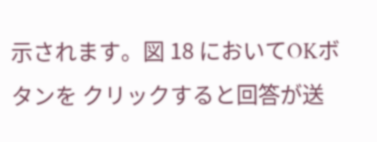示されます。図 18 においてOKボタンを クリックすると回答が送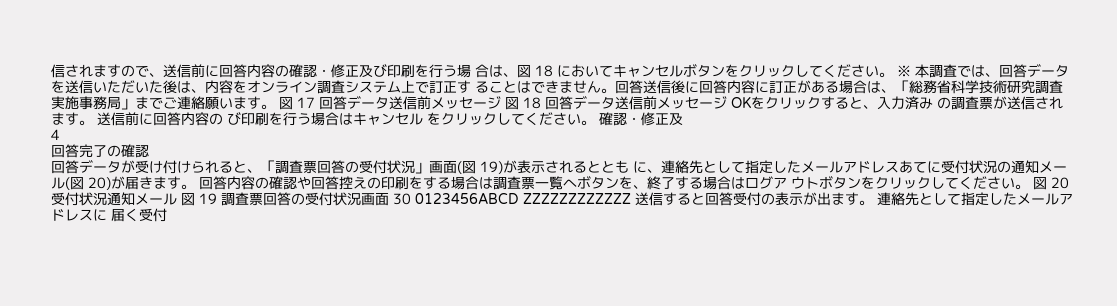信されますので、送信前に回答内容の確認・修正及び印刷を行う場 合は、図 18 においてキャンセルボタンをクリックしてください。 ※ 本調査では、回答データを送信いただいた後は、内容をオンライン調査システム上で訂正す ることはできません。回答送信後に回答内容に訂正がある場合は、「総務省科学技術研究調査 実施事務局」までご連絡願います。 図 17 回答データ送信前メッセージ 図 18 回答データ送信前メッセージ OKをクリックすると、入力済み の調査票が送信されます。 送信前に回答内容の び印刷を行う場合はキャンセル をクリックしてください。 確認・修正及
4
回答完了の確認
回答データが受け付けられると、「調査票回答の受付状況」画面(図 19)が表示されるととも に、連絡先として指定したメールアドレスあてに受付状況の通知メール(図 20)が届きます。 回答内容の確認や回答控えの印刷をする場合は調査票一覧へボタンを、終了する場合はログア ウトボタンをクリックしてください。 図 20 受付状況通知メール 図 19 調査票回答の受付状況画面 30 0123456ABCD ZZZZZZZZZZZZ 送信すると回答受付の表示が出ます。 連絡先として指定したメールアドレスに 届く受付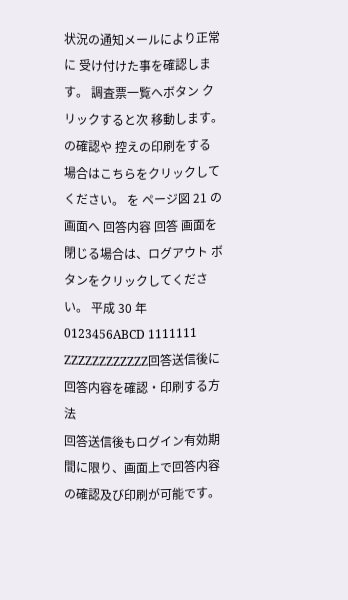状況の通知メールにより正常に 受け付けた事を確認します。 調査票一覧へボタン クリックすると次 移動します。 の確認や 控えの印刷をする 場合はこちらをクリックしてください。 を ページ図 21 の画面へ 回答内容 回答 画面を閉じる場合は、ログアウト ボタンをクリックしてください。 平成 30 年 0123456ABCD 1111111 ZZZZZZZZZZZZ回答送信後に回答内容を確認・印刷する方法
回答送信後もログイン有効期間に限り、画面上で回答内容の確認及び印刷が可能です。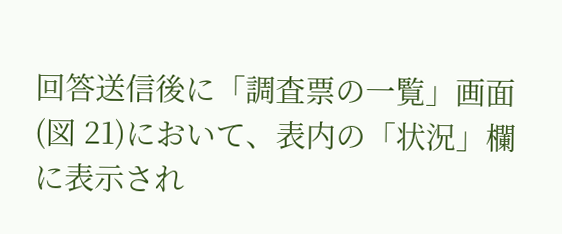回答送信後に「調査票の一覧」画面(図 21)において、表内の「状況」欄に表示され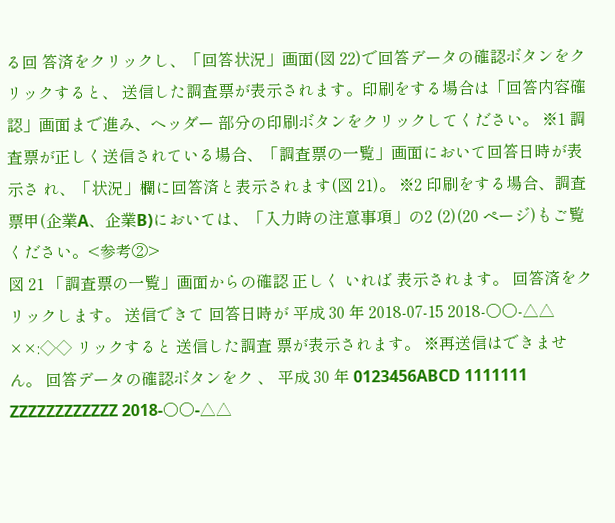る回 答済をクリックし、「回答状況」画面(図 22)で回答データの確認ボタンをクリックすると、 送信した調査票が表示されます。印刷をする場合は「回答内容確認」画面まで進み、ヘッダー 部分の印刷ボタンをクリックしてください。 ※1 調査票が正しく送信されている場合、「調査票の一覧」画面において回答日時が表示さ れ、「状況」欄に回答済と表示されます(図 21)。 ※2 印刷をする場合、調査票甲(企業A、企業B)においては、「入力時の注意事項」の2 (2)(20 ページ)もご覧ください。<参考②>
図 21 「調査票の一覧」画面からの確認 正しく いれば 表示されます。 回答済をクリックします。 送信できて 回答日時が 平成 30 年 2018-07-15 2018-○○-△△ ××:◇◇ リックすると 送信した調査 票が表示されます。 ※再送信はできません。 回答データの確認ボタンをク 、 平成 30 年 0123456ABCD 1111111 ZZZZZZZZZZZZ 2018-○○-△△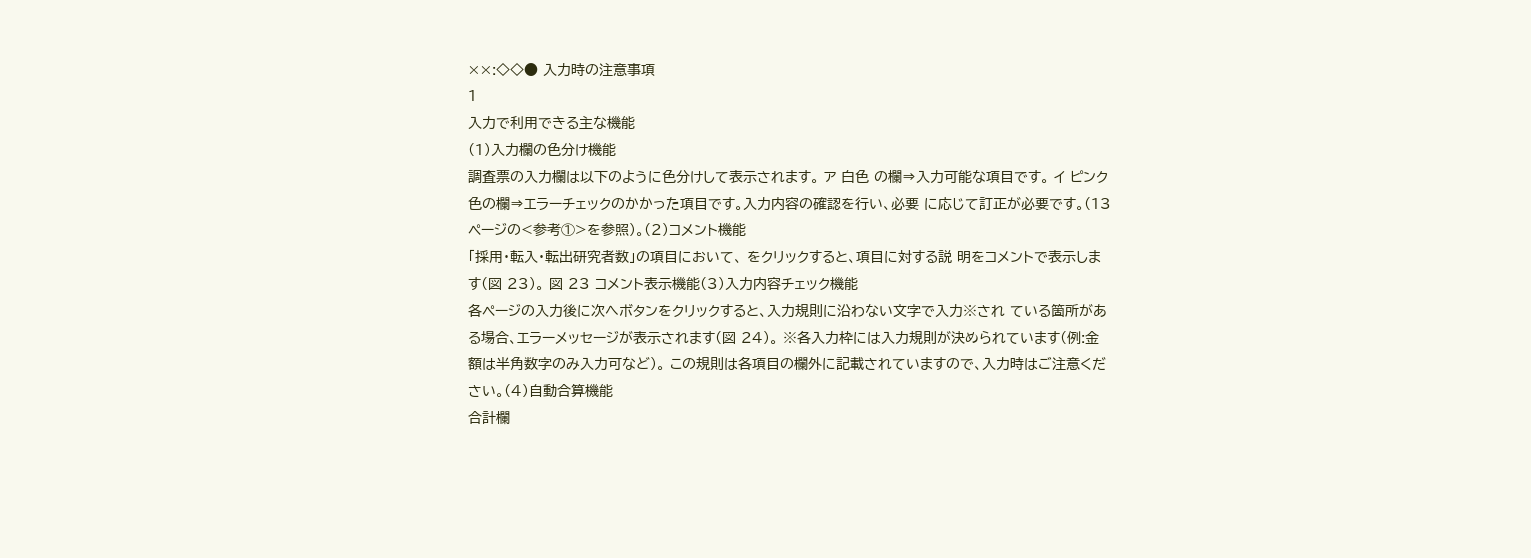××:◇◇● 入力時の注意事項
1
入力で利用できる主な機能
(1)入力欄の色分け機能
調査票の入力欄は以下のように色分けして表示されます。 ア 白色 の欄⇒入力可能な項目です。 イ ピンク色の欄⇒エラーチェックのかかった項目です。入力内容の確認を行い、必要 に応じて訂正が必要です。(13 ページの<参考①>を参照)。(2)コメント機能
「採用・転入・転出研究者数」の項目において、 をクリックすると、項目に対する説 明をコメントで表示します(図 23)。 図 23 コメント表示機能(3)入力内容チェック機能
各ページの入力後に次へボタンをクリックすると、入力規則に沿わない文字で入力※され ている箇所がある場合、エラーメッセージが表示されます(図 24)。 ※各入力枠には入力規則が決められています(例:金額は半角数字のみ入力可など)。 この規則は各項目の欄外に記載されていますので、入力時はご注意ください。(4)自動合算機能
合計欄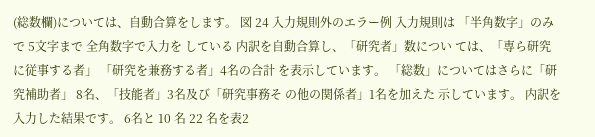(総数欄)については、自動合算をします。 図 24 入力規則外のエラー例 入力規則は 「半角数字」のみで 5文字まで 全角数字で入力を している 内訳を自動合算し、「研究者」数につい ては、「専ら研究に従事する者」 「研究を兼務する者」4名の合計 を表示しています。 「総数」についてはさらに「研究補助者」 8名、「技能者」3名及び「研究事務そ の他の関係者」1名を加えた 示しています。 内訳を入力した結果です。 6名と 10 名 22 名を表2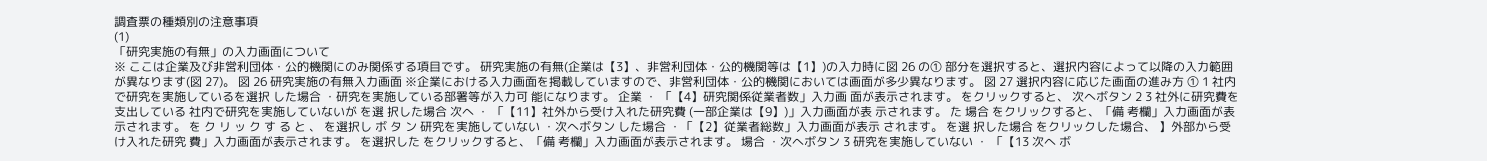調査票の種類別の注意事項
(1)
「研究実施の有無」の入力画面について
※ ここは企業及び非営利団体・公的機関にのみ関係する項目です。 研究実施の有無(企業は【3】、非営利団体・公的機関等は【1】)の入力時に図 26 の① 部分を選択すると、選択内容によって以降の入力範囲が異なります(図 27)。 図 26 研究実施の有無入力画面 ※企業における入力画面を掲載していますので、非営利団体・公的機関においては画面が多少異なります。 図 27 選択内容に応じた画面の進み方 ① 1 社内で研究を実施しているを選択 した場合 ・研究を実施している部署等が入力可 能になります。 企業 ・ 「【4】研究関係従業者数」入力画 面が表示されます。 をクリックすると、 次へボタン 2 3 社外に研究費を支出している 社内で研究を実施していないが を選 択した場合 次へ ・ 「【11】社外から受け入れた研究費 (一部企業は【9】)」入力画面が表 示されます。 た 場合 をクリックすると、「備 考欄」入力画面が表示されます。 を ク リ ッ ク す る と 、 を選択し ボ タ ン 研究を実施していない ・次へボタン した場合 ・「【2】従業者総数」入力画面が表示 されます。 を選 択した場合 をクリックした場合、 】外部から受け入れた研究 費」入力画面が表示されます。 を選択した をクリックすると、「備 考欄」入力画面が表示されます。 場合 ・次へボタン 3 研究を実施していない ・ 「【13 次へ ボ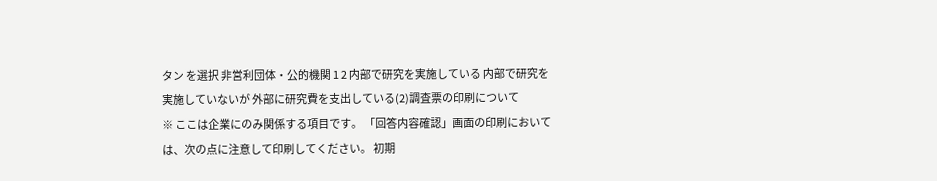タン を選択 非営利団体・公的機関 1 2 内部で研究を実施している 内部で研究を実施していないが 外部に研究費を支出している(2)調査票の印刷について
※ ここは企業にのみ関係する項目です。 「回答内容確認」画面の印刷においては、次の点に注意して印刷してください。 初期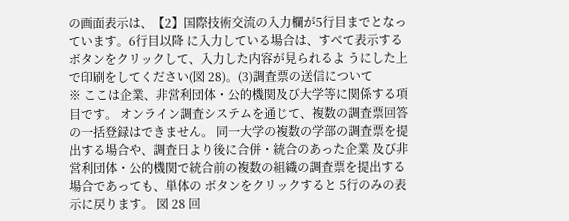の画面表示は、【2】国際技術交流の入力欄が5行目までとなっています。6行目以降 に入力している場合は、すべて表示するボタンをクリックして、入力した内容が見られるよ うにした上で印刷をしてください(図 28)。(3)調査票の送信について
※ ここは企業、非営利団体・公的機関及び大学等に関係する項目です。 オンライン調査システムを通じて、複数の調査票回答の一括登録はできません。 同一大学の複数の学部の調査票を提出する場合や、調査日より後に合併・統合のあった企業 及び非営利団体・公的機関で統合前の複数の組織の調査票を提出する場合であっても、単体の ボタンをクリックすると 5行のみの表示に戻ります。 図 28 回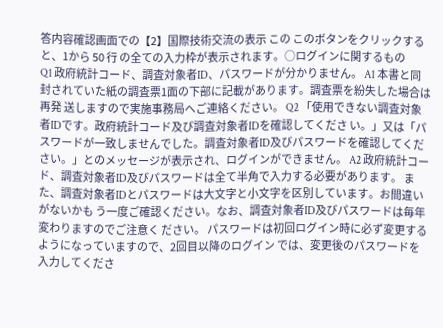答内容確認画面での【2】国際技術交流の表示 この このボタンをクリックすると、1から 50 行 の全ての入力枠が表示されます。○ログインに関するもの
Q1 政府統計コード、調査対象者ID、パスワードが分かりません。 A1 本書と同封されていた紙の調査票1面の下部に記載があります。調査票を紛失した場合は再発 送しますので実施事務局へご連絡ください。 Q2 「使用できない調査対象者IDです。政府統計コード及び調査対象者IDを確認してくださ い。」又は「パスワードが一致しませんでした。調査対象者ID及びパスワードを確認してくだ さい。」とのメッセージが表示され、ログインができません。 A2 政府統計コード、調査対象者ID及びパスワードは全て半角で入力する必要があります。 また、調査対象者IDとパスワードは大文字と小文字を区別しています。お間違いがないかも う一度ご確認ください。なお、調査対象者ID及びパスワードは毎年変わりますのでご注意く ださい。 パスワードは初回ログイン時に必ず変更するようになっていますので、2回目以降のログイン では、変更後のパスワードを入力してくださ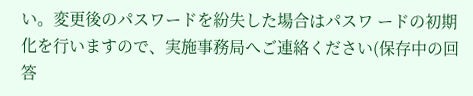い。変更後のパスワードを紛失した場合はパスワ ードの初期化を行いますので、実施事務局へご連絡ください(保存中の回答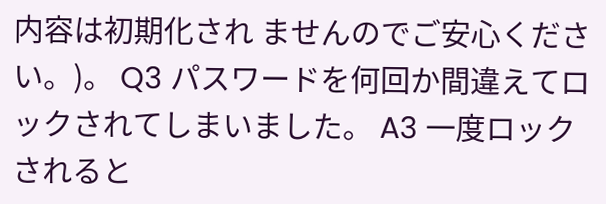内容は初期化され ませんのでご安心ください。)。 Q3 パスワードを何回か間違えてロックされてしまいました。 A3 一度ロックされると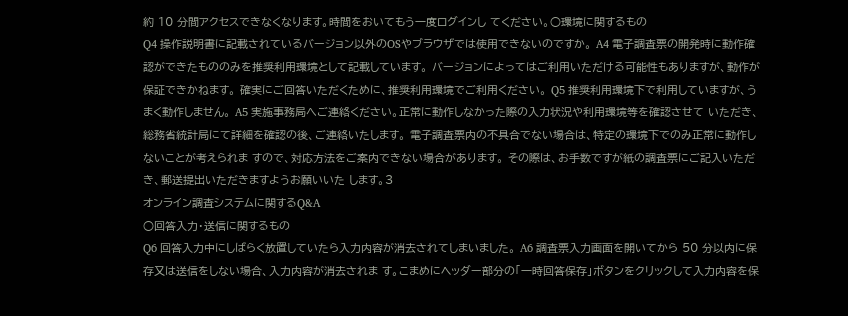約 10 分間アクセスできなくなります。時間をおいてもう一度ログインし てください。○環境に関するもの
Q4 操作説明書に記載されているバージョン以外のOSやブラウザでは使用できないのですか。 A4 電子調査票の開発時に動作確認ができたもののみを推奨利用環境として記載しています。 バージョンによってはご利用いただける可能性もありますが、動作が保証できかねます。 確実にご回答いただくために、推奨利用環境でご利用ください。 Q5 推奨利用環境下で利用していますが、うまく動作しません。 A5 実施事務局へご連絡ください。正常に動作しなかった際の入力状況や利用環境等を確認させて いただき、総務省統計局にて詳細を確認の後、ご連絡いたします。 電子調査票内の不具合でない場合は、特定の環境下でのみ正常に動作しないことが考えられま すので、対応方法をご案内できない場合があります。 その際は、お手数ですが紙の調査票にご記入いただき、郵送提出いただきますようお願いいた します。3
オンライン調査システムに関するQ&A
○回答入力・送信に関するもの
Q6 回答入力中にしばらく放置していたら入力内容が消去されてしまいました。 A6 調査票入力画面を開いてから 50 分以内に保存又は送信をしない場合、入力内容が消去されま す。こまめにヘッダー部分の「一時回答保存」ボタンをクリックして入力内容を保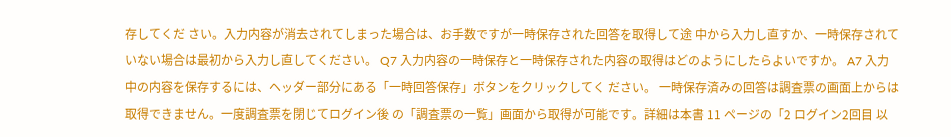存してくだ さい。入力内容が消去されてしまった場合は、お手数ですが一時保存された回答を取得して途 中から入力し直すか、一時保存されていない場合は最初から入力し直してください。 Q7 入力内容の一時保存と一時保存された内容の取得はどのようにしたらよいですか。 A7 入力中の内容を保存するには、ヘッダー部分にある「一時回答保存」ボタンをクリックしてく ださい。 一時保存済みの回答は調査票の画面上からは取得できません。一度調査票を閉じてログイン後 の「調査票の一覧」画面から取得が可能です。詳細は本書 11 ページの「2 ログイン2回目 以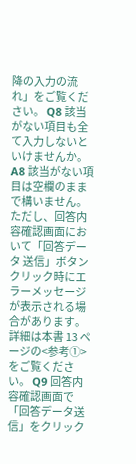降の入力の流れ」をご覧ください。 Q8 該当がない項目も全て入力しないといけませんか。 A8 該当がない項目は空欄のままで構いません。ただし、回答内容確認画面において「回答データ 送信」ボタンクリック時にエラーメッセージが表示される場合があります。詳細は本書 13 ペ ージの<参考①>をご覧ください。 Q9 回答内容確認画面で「回答データ送信」をクリック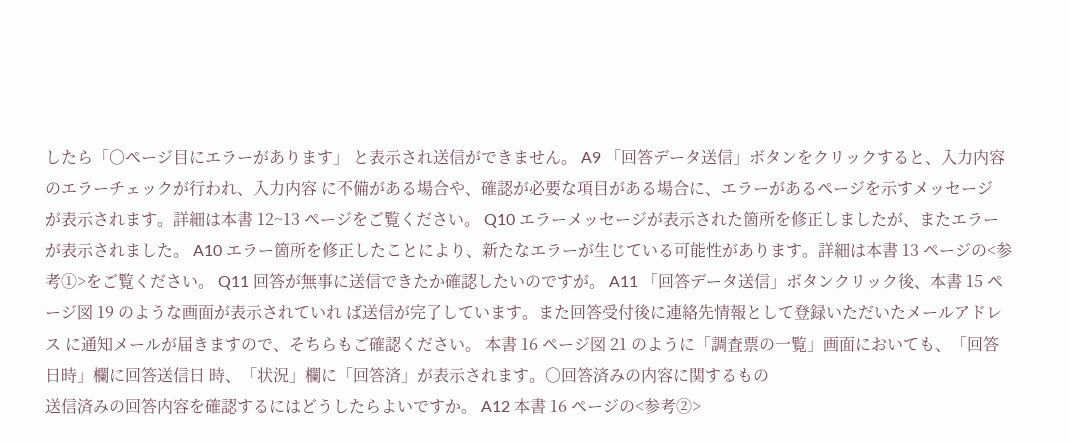したら「○ページ目にエラーがあります」 と表示され送信ができません。 A9 「回答データ送信」ボタンをクリックすると、入力内容のエラーチェックが行われ、入力内容 に不備がある場合や、確認が必要な項目がある場合に、エラーがあるページを示すメッセージ が表示されます。詳細は本書 12~13 ページをご覧ください。 Q10 エラーメッセージが表示された箇所を修正しましたが、またエラーが表示されました。 A10 エラー箇所を修正したことにより、新たなエラーが生じている可能性があります。詳細は本書 13 ページの<参考①>をご覧ください。 Q11 回答が無事に送信できたか確認したいのですが。 A11 「回答データ送信」ボタンクリック後、本書 15 ページ図 19 のような画面が表示されていれ ば送信が完了しています。また回答受付後に連絡先情報として登録いただいたメールアドレス に通知メールが届きますので、そちらもご確認ください。 本書 16 ページ図 21 のように「調査票の一覧」画面においても、「回答日時」欄に回答送信日 時、「状況」欄に「回答済」が表示されます。○回答済みの内容に関するもの
送信済みの回答内容を確認するにはどうしたらよいですか。 A12 本書 16 ページの<参考②>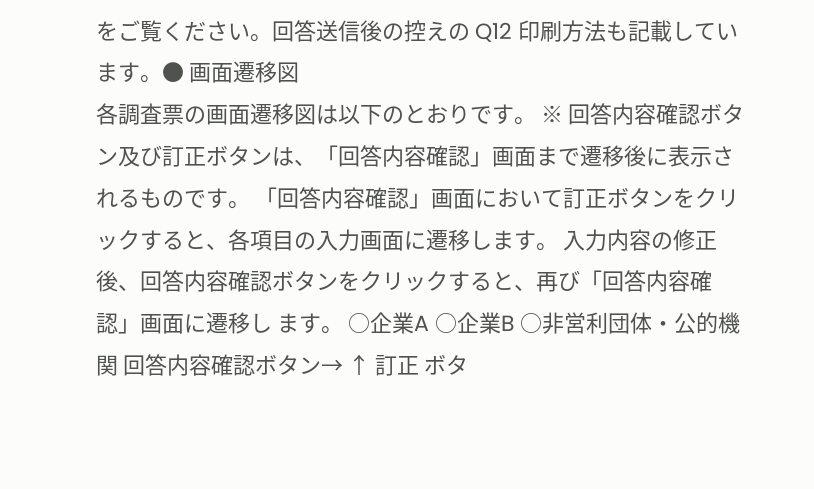をご覧ください。回答送信後の控えの Q12 印刷方法も記載しています。● 画面遷移図
各調査票の画面遷移図は以下のとおりです。 ※ 回答内容確認ボタン及び訂正ボタンは、「回答内容確認」画面まで遷移後に表示されるものです。 「回答内容確認」画面において訂正ボタンをクリックすると、各項目の入力画面に遷移します。 入力内容の修正後、回答内容確認ボタンをクリックすると、再び「回答内容確認」画面に遷移し ます。 ○企業A ○企業B ○非営利団体・公的機関 回答内容確認ボタン→ ↑ 訂正 ボタ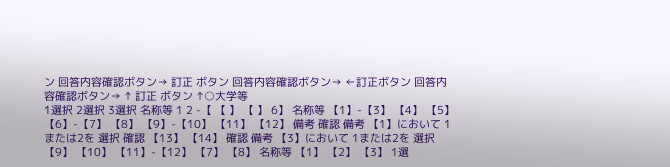ン 回答内容確認ボタン→ 訂正 ボタン 回答内容確認ボタン→ ←訂正ボタン 回答内容確認ボタン→ ↑ 訂正 ボタン ↑○大学等
1選択 2選択 3選択 名称等 1 2 -【 【 】 【 】 6】 名称等 【1】-【3】 【4】 【5】 【6】-【7】 【8】 【9】-【10】 【11】 【12】 備考 確認 備考 【1】において 1または2を 選択 確認 【13】 【14】 確認 備考 【3】において 1または2を 選択 【9】 【10】 【11】-【12】 【7】 【8】 名称等 【1】 【2】 【3】 1選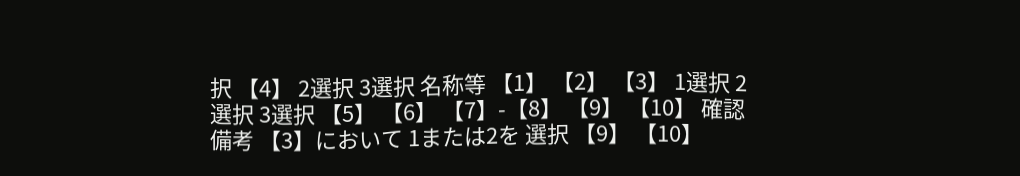択 【4】 2選択 3選択 名称等 【1】 【2】 【3】 1選択 2選択 3選択 【5】 【6】 【7】-【8】 【9】 【10】 確認 備考 【3】において 1または2を 選択 【9】 【10】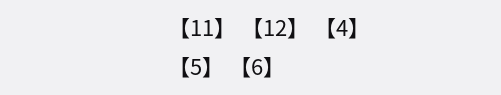【11】 【12】 【4】 【5】 【6】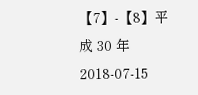【7】-【8】平成 30 年 2018-07-15